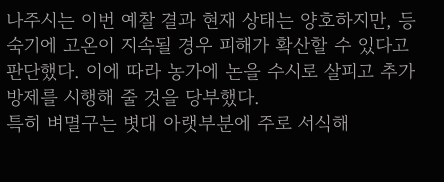나주시는 이번 예찰 결과 현재 상태는 양호하지만, 등숙기에 고온이 지속될 경우 피해가 확산할 수 있다고 판단했다. 이에 따라 농가에 논을 수시로 살피고 추가 방제를 시행해 줄 것을 당부했다.
특히 벼멸구는 볏대 아랫부분에 주로 서식해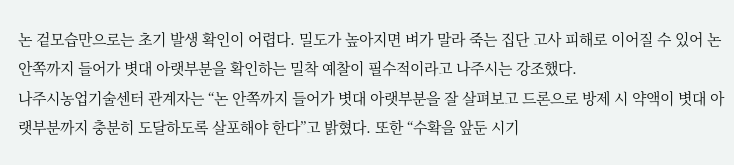논 겉모습만으로는 초기 발생 확인이 어렵다. 밀도가 높아지면 벼가 말라 죽는 집단 고사 피해로 이어질 수 있어 논 안쪽까지 들어가 볏대 아랫부분을 확인하는 밀착 예찰이 필수적이라고 나주시는 강조했다.
나주시농업기술센터 관계자는 “논 안쪽까지 들어가 볏대 아랫부분을 잘 살펴보고 드론으로 방제 시 약액이 볏대 아랫부분까지 충분히 도달하도록 살포해야 한다”고 밝혔다. 또한 “수확을 앞둔 시기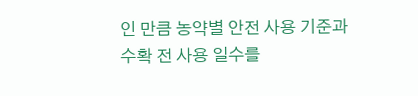인 만큼 농약별 안전 사용 기준과 수확 전 사용 일수를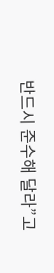반드시 준수해 달라”고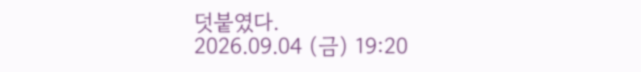덧붙였다.
2026.09.04 (금) 19:20